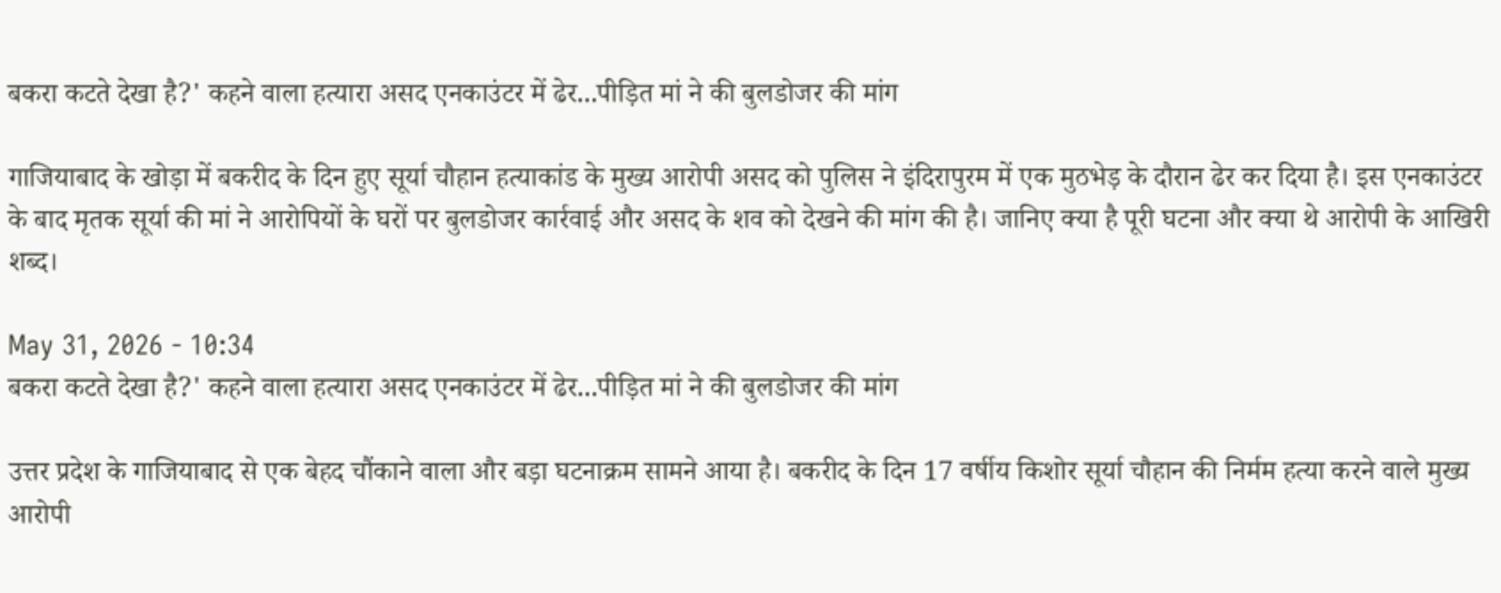बकरा कटते देखा है?' कहने वाला हत्यारा असद एनकाउंटर में ढेर...पीड़ित मां ने की बुलडोजर की मांग

गाजियाबाद के खोड़ा में बकरीद के दिन हुए सूर्या चौहान हत्याकांड के मुख्य आरोपी असद को पुलिस ने इंदिरापुरम में एक मुठभेड़ के दौरान ढेर कर दिया है। इस एनकाउंटर के बाद मृतक सूर्या की मां ने आरोपियों के घरों पर बुलडोजर कार्रवाई और असद के शव को देखने की मांग की है। जानिए क्या है पूरी घटना और क्या थे आरोपी के आखिरी शब्द।

May 31, 2026 - 10:34
बकरा कटते देखा है?' कहने वाला हत्यारा असद एनकाउंटर में ढेर...पीड़ित मां ने की बुलडोजर की मांग

उत्तर प्रदेश के गाजियाबाद से एक बेहद चौंकाने वाला और बड़ा घटनाक्रम सामने आया है। बकरीद के दिन 17 वर्षीय किशोर सूर्या चौहान की निर्मम हत्या करने वाले मुख्य आरोपी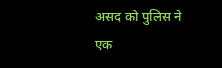असद को पुलिस ने एक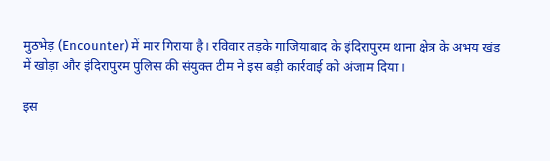मुठभेड़ (Encounter) में मार गिराया है। रविवार तड़के गाजियाबाद के इंदिरापुरम थाना क्षेत्र के अभय खंड में खोड़ा और इंदिरापुरम पुलिस की संयुक्त टीम ने इस बड़ी कार्रवाई को अंजाम दिया।

इस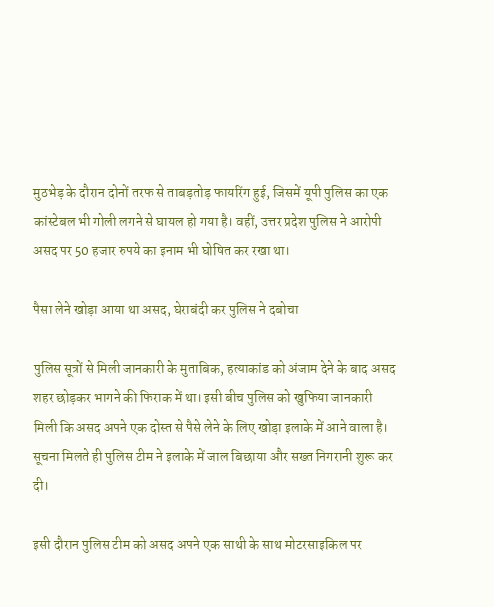मुठभेड़ के दौरान दोनों तरफ से ताबड़तोड़ फायरिंग हुई, जिसमें यूपी पुलिस का एक कांस्टेबल भी गोली लगने से घायल हो गया है। वहीं, उत्तर प्रदेश पुलिस ने आरोपी असद पर 50 हजार रुपये का इनाम भी घोषित कर रखा था।

पैसा लेने खोड़ा आया था असद, घेराबंदी कर पुलिस ने दबोचा

पुलिस सूत्रों से मिली जानकारी के मुताबिक, हत्याकांड को अंजाम देने के बाद असद शहर छोड़कर भागने की फिराक में था। इसी बीच पुलिस को खुफिया जानकारी मिली कि असद अपने एक दोस्त से पैसे लेने के लिए खोड़ा इलाके में आने वाला है। सूचना मिलते ही पुलिस टीम ने इलाके में जाल बिछाया और सख्त निगरानी शुरू कर दी।

इसी दौरान पुलिस टीम को असद अपने एक साथी के साथ मोटरसाइकिल पर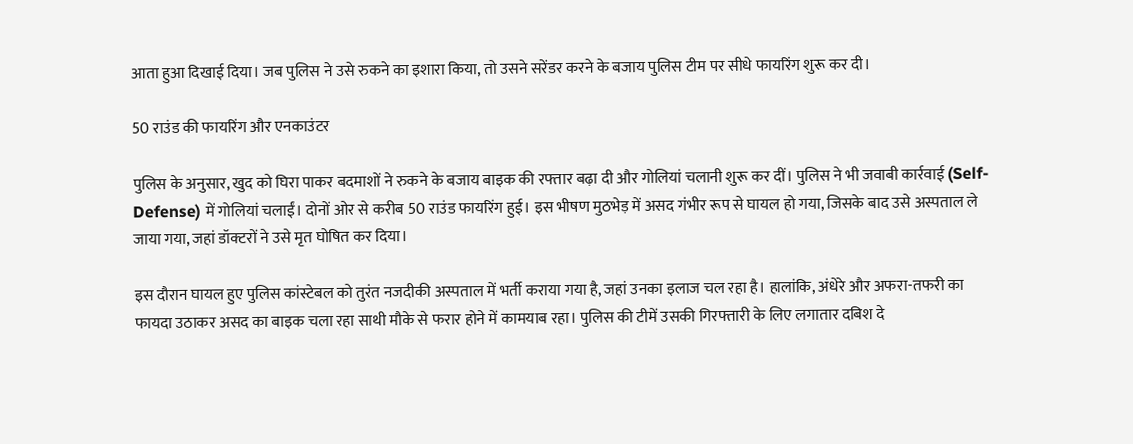आता हुआ दिखाई दिया। जब पुलिस ने उसे रुकने का इशारा किया, तो उसने सरेंडर करने के बजाय पुलिस टीम पर सीधे फायरिंग शुरू कर दी।

50 राउंड की फायरिंग और एनकाउंटर

पुलिस के अनुसार, खुद को घिरा पाकर बदमाशों ने रुकने के बजाय बाइक की रफ्तार बढ़ा दी और गोलियां चलानी शुरू कर दीं। पुलिस ने भी जवाबी कार्रवाई (Self-Defense) में गोलियां चलाईं। दोनों ओर से करीब 50 राउंड फायरिंग हुई। इस भीषण मुठभेड़ में असद गंभीर रूप से घायल हो गया, जिसके बाद उसे अस्पताल ले जाया गया, जहां डॉक्टरों ने उसे मृत घोषित कर दिया।

इस दौरान घायल हुए पुलिस कांस्टेबल को तुरंत नजदीकी अस्पताल में भर्ती कराया गया है, जहां उनका इलाज चल रहा है। हालांकि, अंधेरे और अफरा-तफरी का फायदा उठाकर असद का बाइक चला रहा साथी मौके से फरार होने में कामयाब रहा। पुलिस की टीमें उसकी गिरफ्तारी के लिए लगातार दबिश दे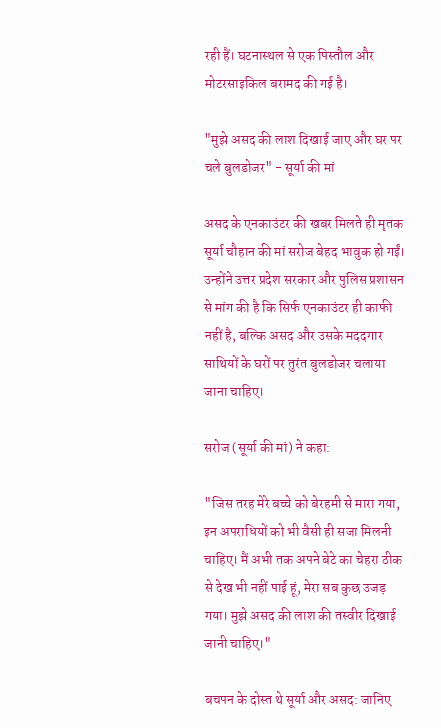रही हैं। घटनास्थल से एक पिस्तौल और मोटरसाइकिल बरामद की गई है।

"मुझे असद की लाश दिखाई जाए और घर पर चले बुलडोजर" - सूर्या की मां

असद के एनकाउंटर की खबर मिलते ही मृतक सूर्या चौहान की मां सरोज बेहद भावुक हो गईं। उन्होंने उत्तर प्रदेश सरकार और पुलिस प्रशासन से मांग की है कि सिर्फ एनकाउंटर ही काफी नहीं है, बल्कि असद और उसके मददगार साथियों के घरों पर तुरंत बुलडोजर चलाया जाना चाहिए।

सरोज (सूर्या की मां) ने कहा:

"जिस तरह मेरे बच्चे को बेरहमी से मारा गया, इन अपराधियों को भी वैसी ही सजा मिलनी चाहिए। मैं अभी तक अपने बेटे का चेहरा ठीक से देख भी नहीं पाई हूं, मेरा सब कुछ उजड़ गया। मुझे असद की लाश की तस्वीर दिखाई जानी चाहिए।"

बचपन के दोस्त थे सूर्या और असद: जानिए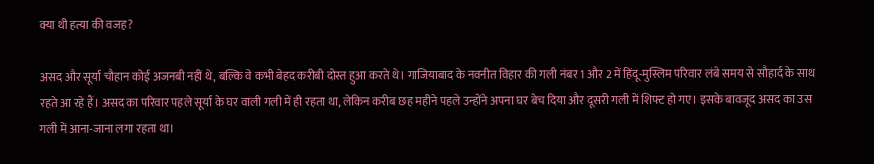क्या थी हत्या की वजह?

असद और सूर्या चौहान कोई अजनबी नहीं थे, बल्कि वे कभी बेहद करीबी दोस्त हुआ करते थे। गाजियाबाद के नवनीत विहार की गली नंबर 1 और 2 में हिंदू-मुस्लिम परिवार लंबे समय से सौहार्द के साथ रहते आ रहे हैं। असद का परिवार पहले सूर्या के घर वाली गली में ही रहता था, लेकिन करीब छह महीने पहले उन्होंने अपना घर बेच दिया और दूसरी गली में शिफ्ट हो गए। इसके बावजूद असद का उस गली में आना-जाना लगा रहता था।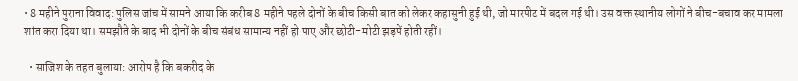• 8 महीने पुराना विवाद: पुलिस जांच में सामने आया कि करीब 8 महीने पहले दोनों के बीच किसी बात को लेकर कहासुनी हुई थी, जो मारपीट में बदल गई थी। उस वक्त स्थानीय लोगों ने बीच-बचाव कर मामला शांत करा दिया था। समझौते के बाद भी दोनों के बीच संबंध सामान्य नहीं हो पाए और छोटी-मोटी झड़पें होती रहीं।

  • साजिश के तहत बुलाया: आरोप है कि बकरीद के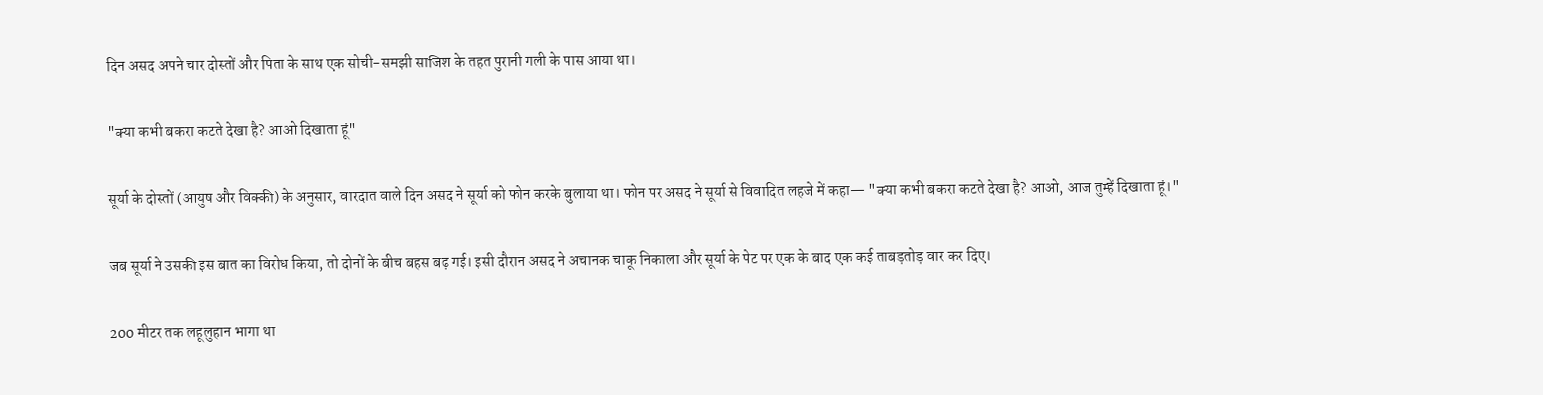दिन असद अपने चार दोस्तों और पिता के साथ एक सोची-समझी साजिश के तहत पुरानी गली के पास आया था।

"क्या कभी बकरा कटते देखा है? आओ दिखाता हूं"

सूर्या के दोस्तों (आयुष और विक्की) के अनुसार, वारदात वाले दिन असद ने सूर्या को फोन करके बुलाया था। फोन पर असद ने सूर्या से विवादित लहजे में कहा— "क्या कभी बकरा कटते देखा है? आओ, आज तुम्हें दिखाता हूं।"

जब सूर्या ने उसकी इस बात का विरोध किया, तो दोनों के बीच बहस बढ़ गई। इसी दौरान असद ने अचानक चाकू निकाला और सूर्या के पेट पर एक के बाद एक कई ताबड़तोड़ वार कर दिए।

200 मीटर तक लहूलुहान भागा था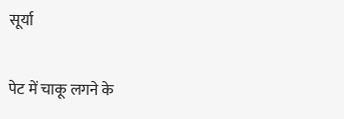सूर्या

पेट में चाकू लगने के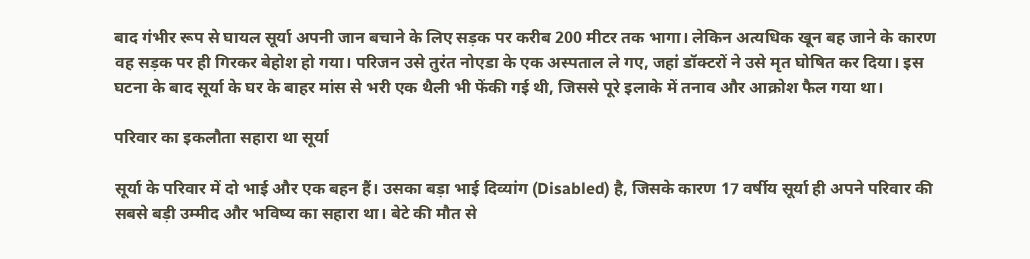बाद गंभीर रूप से घायल सूर्या अपनी जान बचाने के लिए सड़क पर करीब 200 मीटर तक भागा। लेकिन अत्यधिक खून बह जाने के कारण वह सड़क पर ही गिरकर बेहोश हो गया। परिजन उसे तुरंत नोएडा के एक अस्पताल ले गए, जहां डॉक्टरों ने उसे मृत घोषित कर दिया। इस घटना के बाद सूर्या के घर के बाहर मांस से भरी एक थैली भी फेंकी गई थी, जिससे पूरे इलाके में तनाव और आक्रोश फैल गया था।

परिवार का इकलौता सहारा था सूर्या

सूर्या के परिवार में दो भाई और एक बहन हैं। उसका बड़ा भाई दिव्यांग (Disabled) है, जिसके कारण 17 वर्षीय सूर्या ही अपने परिवार की सबसे बड़ी उम्मीद और भविष्य का सहारा था। बेटे की मौत से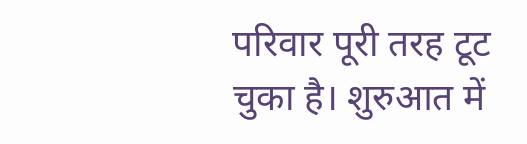परिवार पूरी तरह टूट चुका है। शुरुआत में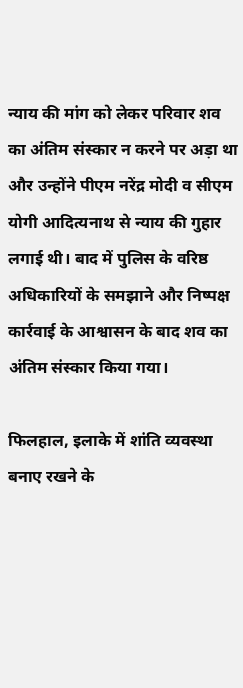न्याय की मांग को लेकर परिवार शव का अंतिम संस्कार न करने पर अड़ा था और उन्होंने पीएम नरेंद्र मोदी व सीएम योगी आदित्यनाथ से न्याय की गुहार लगाई थी। बाद में पुलिस के वरिष्ठ अधिकारियों के समझाने और निष्पक्ष कार्रवाई के आश्वासन के बाद शव का अंतिम संस्कार किया गया।

फिलहाल, इलाके में शांति व्यवस्था बनाए रखने के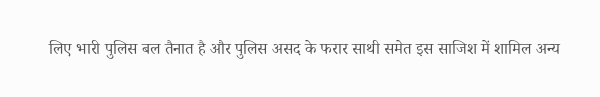लिए भारी पुलिस बल तैनात है और पुलिस असद के फरार साथी समेत इस साजिश में शामिल अन्य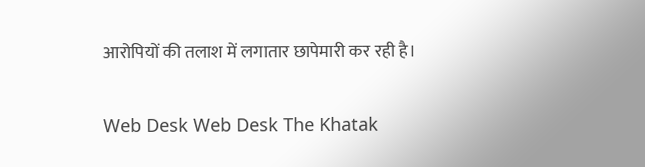आरोपियों की तलाश में लगातार छापेमारी कर रही है।

Web Desk Web Desk The Khatak